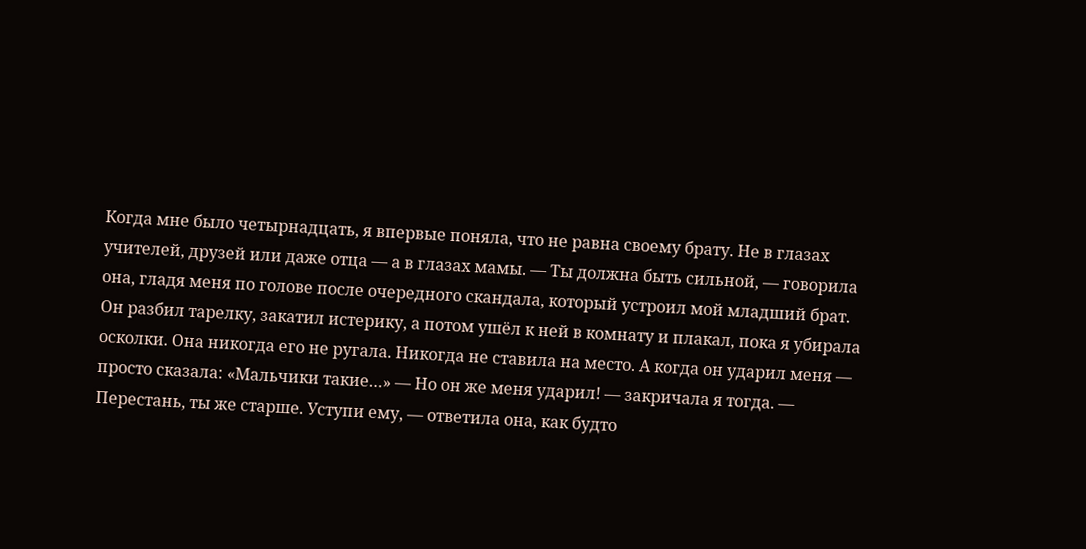Когда мне было четырнадцать, я впервые поняла, что не равна своему брату. Не в глазах учителей, друзей или даже отца — а в глазах мамы. — Ты должна быть сильной, — говорила она, гладя меня по голове после очередного скандала, который устроил мой младший брат. Он разбил тарелку, закатил истерику, а потом ушёл к ней в комнату и плакал, пока я убирала осколки. Она никогда его не ругала. Никогда не ставила на место. А когда он ударил меня — просто сказала: «Мальчики такие…» — Но он же меня ударил! — закричала я тогда. — Перестань, ты же старше. Уступи ему, — ответила она, как будто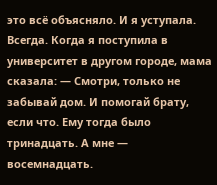это всё объясняло. И я уступала. Всегда. Когда я поступила в университет в другом городе, мама сказала: — Смотри, только не забывай дом. И помогай брату, если что. Ему тогда было тринадцать. А мне — восемнадцать.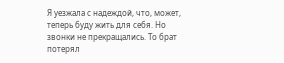Я уезжала с надеждой, что, может, теперь буду жить для себя. Но звонки не прекращались. То брат потерял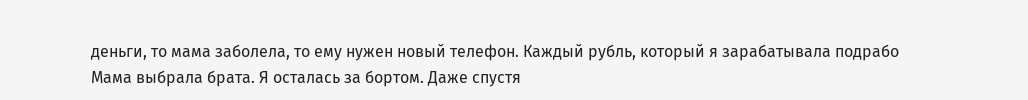деньги, то мама заболела, то ему нужен новый телефон. Каждый рубль, который я зарабатывала подрабо
Мама выбрала брата. Я осталась за бортом. Даже спустя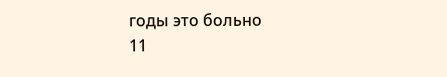годы это больно
11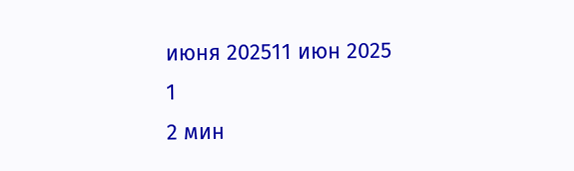июня 202511 июн 2025
1
2 мин